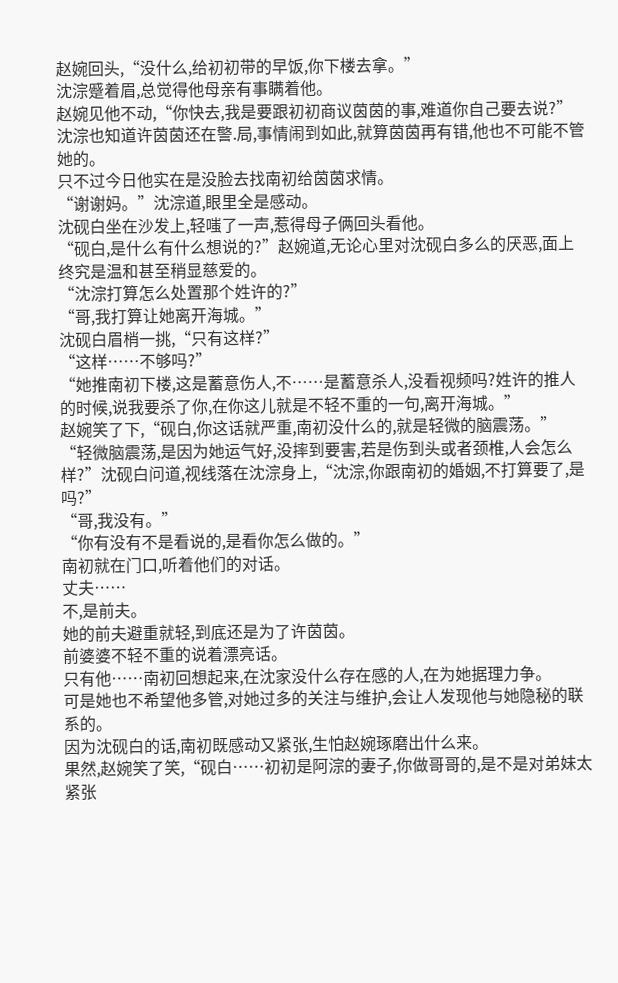赵婉回头,“没什么,给初初带的早饭,你下楼去拿。”
沈淙蹙着眉,总觉得他母亲有事瞒着他。
赵婉见他不动,“你快去,我是要跟初初商议茵茵的事,难道你自己要去说?”
沈淙也知道许茵茵还在警.局,事情闹到如此,就算茵茵再有错,他也不可能不管她的。
只不过今日他实在是没脸去找南初给茵茵求情。
“谢谢妈。”沈淙道,眼里全是感动。
沈砚白坐在沙发上,轻嗤了一声,惹得母子俩回头看他。
“砚白,是什么有什么想说的?”赵婉道,无论心里对沈砚白多么的厌恶,面上终究是温和甚至稍显慈爱的。
“沈淙打算怎么处置那个姓许的?”
“哥,我打算让她离开海城。”
沈砚白眉梢一挑,“只有这样?”
“这样……不够吗?”
“她推南初下楼,这是蓄意伤人,不……是蓄意杀人,没看视频吗?姓许的推人的时候,说我要杀了你,在你这儿就是不轻不重的一句,离开海城。”
赵婉笑了下,“砚白,你这话就严重,南初没什么的,就是轻微的脑震荡。”
“轻微脑震荡,是因为她运气好,没摔到要害,若是伤到头或者颈椎,人会怎么样?”沈砚白问道,视线落在沈淙身上,“沈淙,你跟南初的婚姻,不打算要了,是吗?”
“哥,我没有。”
“你有没有不是看说的,是看你怎么做的。”
南初就在门口,听着他们的对话。
丈夫……
不,是前夫。
她的前夫避重就轻,到底还是为了许茵茵。
前婆婆不轻不重的说着漂亮话。
只有他……南初回想起来,在沈家没什么存在感的人,在为她据理力争。
可是她也不希望他多管,对她过多的关注与维护,会让人发现他与她隐秘的联系的。
因为沈砚白的话,南初既感动又紧张,生怕赵婉琢磨出什么来。
果然,赵婉笑了笑,“砚白……初初是阿淙的妻子,你做哥哥的,是不是对弟妹太紧张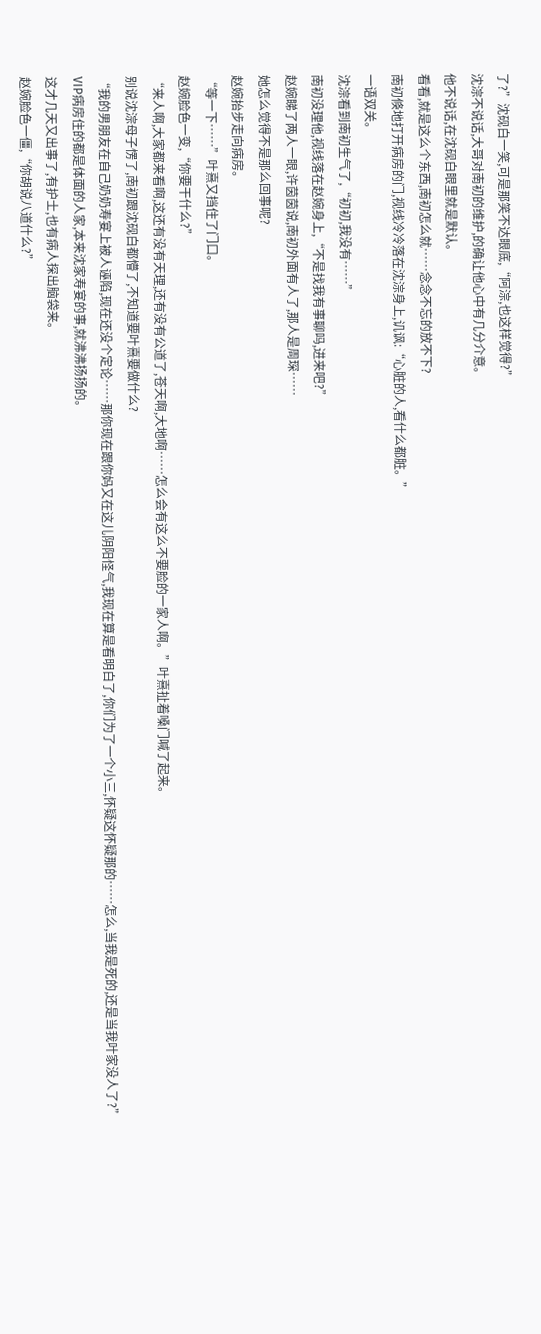了?”沈砚白一笑,可是那笑不达眼底,“阿淙,也这样觉得?”
沈淙不说话,大哥对南初的维护,的确让他心中有几分介意。
他不说话,在沈砚白眼里就是默认。
看看,就是这么个东西,南初怎么就……念念不忘的放不下?
南初倏地打开病房的门,视线冷冷落在沈淙身上,讥讽:“心脏的人,看什么都脏。”
一语双关。
沈淙看到南初生气了,“初初,我没有……”
南初没理他,视线落在赵婉身上,“不是找我有事聊吗,进来吧?”
赵婉睇了两人一眼,许茵茵说,南初外面有人了,那人是周琛……
她怎么觉得不是那么回事呢?
赵婉抬步走向病房。
“等一下……”叶熹又挡住了门口。
赵婉脸色一变,“你要干什么?”
“来人啊,大家都来看啊,这还有没有天理,还有没有公道了,苍天啊,大地啊……怎么会有这么不要脸的一家人啊。”叶熹扯着嗓门喊了起来。
别说沈淙母子愣了,南初跟沈砚白都懵了,不知道要叶熹要做什么?
“我的男朋友在自己奶奶寿宴上被人诬陷,现在还没个定论……那你现在跟你妈又在这儿阴阳怪气,我现在算是看明白了,你们为了一个小三,怀疑这怀疑那的……怎么,当我是死的,还是当我叶家没人了?”
VIP病房住的都是体面的人家,本来沈家寿宴的事,就沸沸扬扬的。
这才几天又出事了,有护士,也有病人探出脑袋来。
赵婉脸色一僵,“你胡说八道什么?”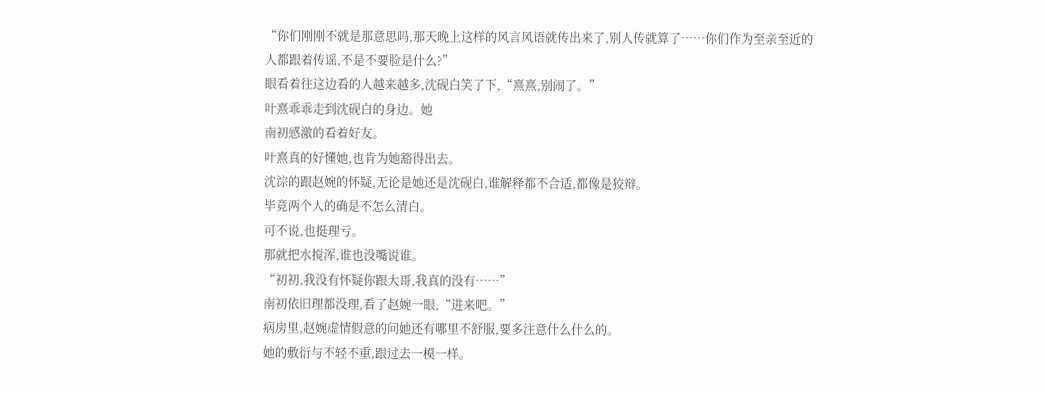“你们刚刚不就是那意思吗,那天晚上这样的风言风语就传出来了,别人传就算了……你们作为至亲至近的人都跟着传谣,不是不要脸是什么?”
眼看着往这边看的人越来越多,沈砚白笑了下,“熹熹,别闹了。”
叶熹乖乖走到沈砚白的身边。她
南初感激的看着好友。
叶熹真的好懂她,也肯为她豁得出去。
沈淙的跟赵婉的怀疑,无论是她还是沈砚白,谁解释都不合适,都像是狡辩。
毕竟两个人的确是不怎么清白。
可不说,也挺理亏。
那就把水搅浑,谁也没嘴说谁。
“初初,我没有怀疑你跟大哥,我真的没有……”
南初依旧理都没理,看了赵婉一眼,“进来吧。”
病房里,赵婉虚情假意的问她还有哪里不舒服,要多注意什么什么的。
她的敷衍与不轻不重,跟过去一模一样。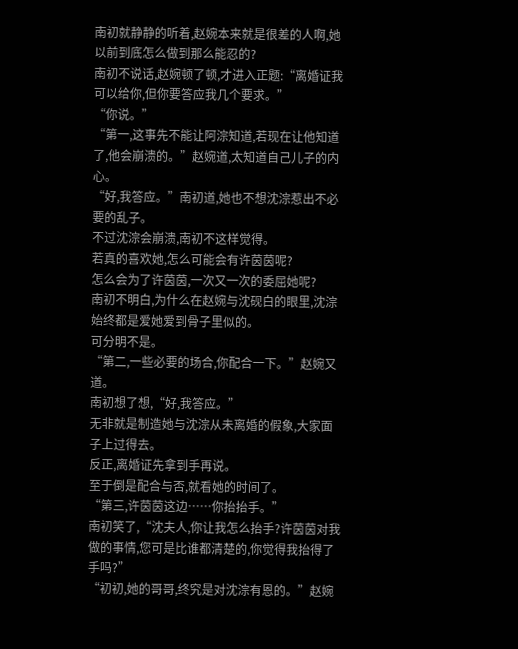南初就静静的听着,赵婉本来就是很差的人啊,她以前到底怎么做到那么能忍的?
南初不说话,赵婉顿了顿,才进入正题:“离婚证我可以给你,但你要答应我几个要求。”
“你说。”
“第一,这事先不能让阿淙知道,若现在让他知道了,他会崩溃的。”赵婉道,太知道自己儿子的内心。
“好,我答应。”南初道,她也不想沈淙惹出不必要的乱子。
不过沈淙会崩溃,南初不这样觉得。
若真的喜欢她,怎么可能会有许茵茵呢?
怎么会为了许茵茵,一次又一次的委屈她呢?
南初不明白,为什么在赵婉与沈砚白的眼里,沈淙始终都是爱她爱到骨子里似的。
可分明不是。
“第二,一些必要的场合,你配合一下。”赵婉又道。
南初想了想,“好,我答应。”
无非就是制造她与沈淙从未离婚的假象,大家面子上过得去。
反正,离婚证先拿到手再说。
至于倒是配合与否,就看她的时间了。
“第三,许茵茵这边……你抬抬手。”
南初笑了,“沈夫人,你让我怎么抬手?许茵茵对我做的事情,您可是比谁都清楚的,你觉得我抬得了手吗?”
“初初,她的哥哥,终究是对沈淙有恩的。”赵婉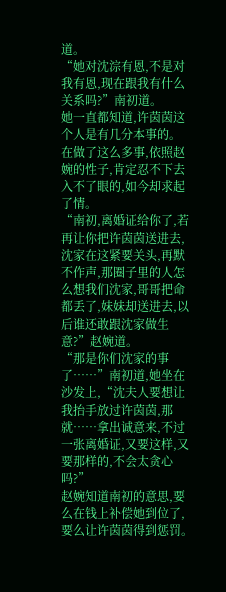道。
“她对沈淙有恩,不是对我有恩,现在跟我有什么关系吗?”南初道。
她一直都知道,许茵茵这个人是有几分本事的。
在做了这么多事,依照赵婉的性子,肯定忍不下去入不了眼的,如今却求起了情。
“南初,离婚证给你了,若再让你把许茵茵送进去,沈家在这紧要关头,再默不作声,那圈子里的人怎么想我们沈家,哥哥把命都丢了,妹妹却送进去,以后谁还敢跟沈家做生意?”赵婉道。
“那是你们沈家的事了……”南初道,她坐在沙发上,“沈夫人要想让我抬手放过许茵茵,那就……拿出诚意来,不过一张离婚证,又要这样,又要那样的,不会太贪心吗?”
赵婉知道南初的意思,要么在钱上补偿她到位了,要么让许茵茵得到惩罚。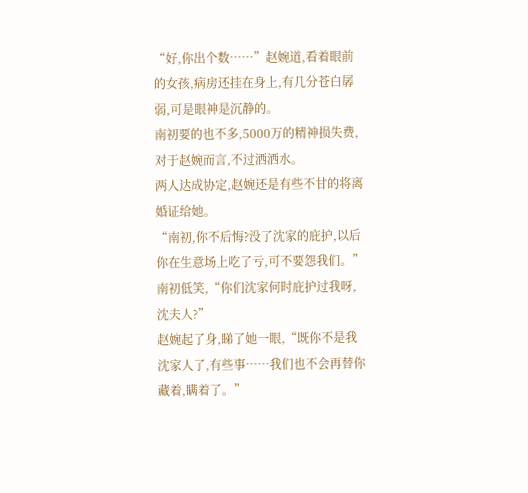“好,你出个数……”赵婉道,看着眼前的女孩,病房还挂在身上,有几分苍白孱弱,可是眼神是沉静的。
南初要的也不多,5000万的精神损失费,对于赵婉而言,不过洒洒水。
两人达成协定,赵婉还是有些不甘的将离婚证给她。
“南初,你不后悔?没了沈家的庇护,以后你在生意场上吃了亏,可不要怨我们。”
南初低笑,“你们沈家何时庇护过我呀,沈夫人?”
赵婉起了身,睇了她一眼,“既你不是我沈家人了,有些事……我们也不会再替你藏着,瞒着了。”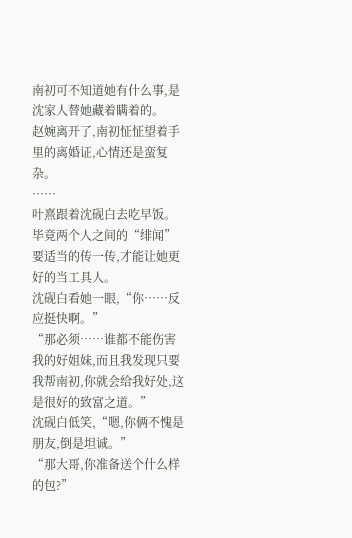南初可不知道她有什么事,是沈家人替她藏着瞒着的。
赵婉离开了,南初怔怔望着手里的离婚证,心情还是蛮复杂。
……
叶熹跟着沈砚白去吃早饭。
毕竟两个人之间的“绯闻”要适当的传一传,才能让她更好的当工具人。
沈砚白看她一眼,“你……反应挺快啊。”
“那必须……谁都不能伤害我的好姐妹,而且我发现只要我帮南初,你就会给我好处,这是很好的致富之道。”
沈砚白低笑,“嗯,你俩不愧是朋友,倒是坦诚。”
“那大哥,你准备送个什么样的包?”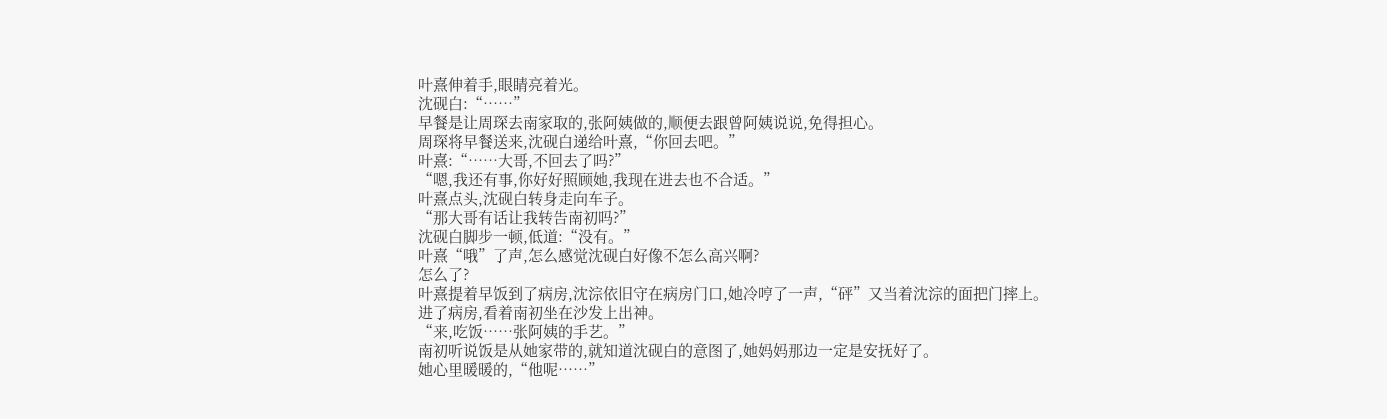叶熹伸着手,眼睛亮着光。
沈砚白:“……”
早餐是让周琛去南家取的,张阿姨做的,顺便去跟曾阿姨说说,免得担心。
周琛将早餐送来,沈砚白递给叶熹,“你回去吧。”
叶熹:“……大哥,不回去了吗?”
“嗯,我还有事,你好好照顾她,我现在进去也不合适。”
叶熹点头,沈砚白转身走向车子。
“那大哥有话让我转告南初吗?”
沈砚白脚步一顿,低道:“没有。”
叶熹“哦”了声,怎么感觉沈砚白好像不怎么高兴啊?
怎么了?
叶熹提着早饭到了病房,沈淙依旧守在病房门口,她冷哼了一声,“砰”又当着沈淙的面把门摔上。
进了病房,看着南初坐在沙发上出神。
“来,吃饭……张阿姨的手艺。”
南初听说饭是从她家带的,就知道沈砚白的意图了,她妈妈那边一定是安抚好了。
她心里暖暖的,“他呢……”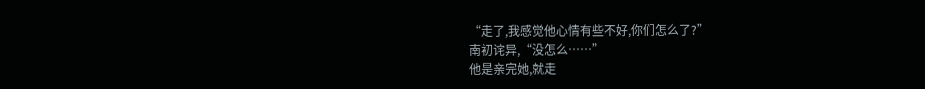“走了,我感觉他心情有些不好,你们怎么了?”
南初诧异,“没怎么……”
他是亲完她,就走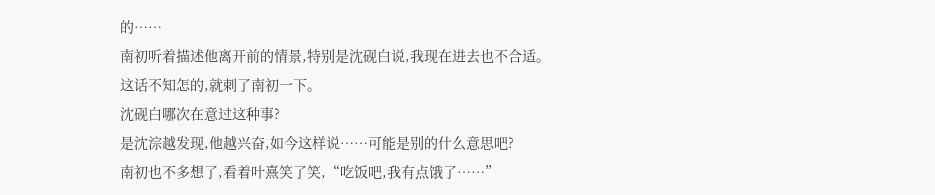的……
南初听着描述他离开前的情景,特别是沈砚白说,我现在进去也不合适。
这话不知怎的,就刺了南初一下。
沈砚白哪次在意过这种事?
是沈淙越发现,他越兴奋,如今这样说……可能是别的什么意思吧?
南初也不多想了,看着叶熹笑了笑,“吃饭吧,我有点饿了……”